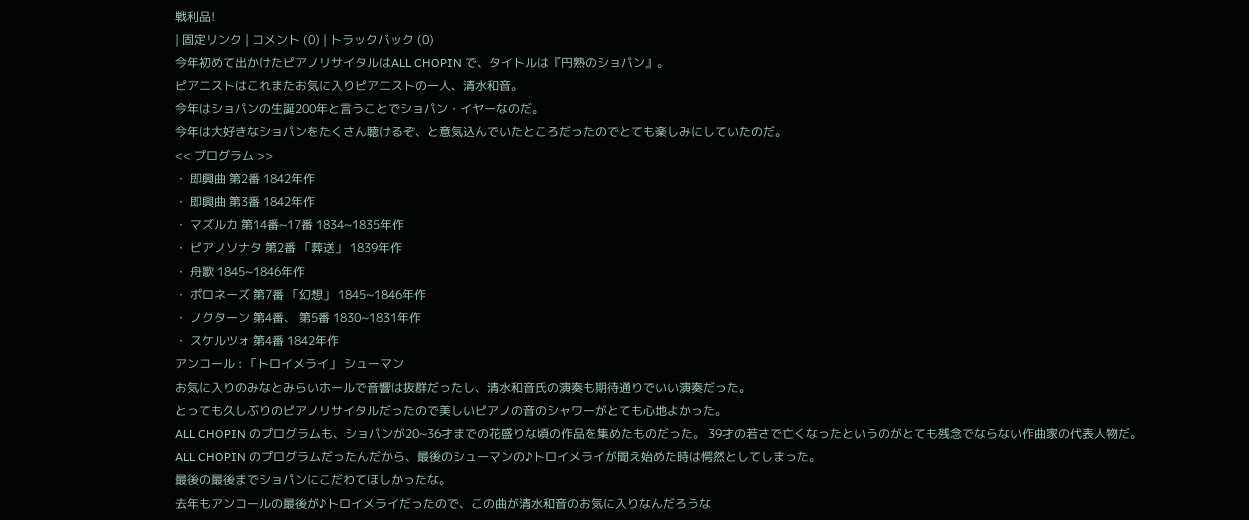戦利品!
| 固定リンク | コメント (0) | トラックバック (0)
今年初めて出かけたピアノリサイタルはALL CHOPIN で、タイトルは『円熟のショパン』。
ピアニストはこれまたお気に入りピアニストの一人、清水和音。
今年はショパンの生誕200年と言うことでショパン・イヤーなのだ。
今年は大好きなショパンをたくさん聴けるぞ、と意気込んでいたところだったのでとても楽しみにしていたのだ。
<< プログラム >>
・ 即興曲 第2番 1842年作
・ 即興曲 第3番 1842年作
・ マズルカ 第14番~17番 1834~1835年作
・ ピアノソナタ 第2番 「葬送」 1839年作
・ 舟歌 1845~1846年作
・ ポロネーズ 第7番 「幻想」 1845~1846年作
・ ノクターン 第4番、 第5番 1830~1831年作
・ スケルツォ 第4番 1842年作
アンコール : 「トロイメライ」 シューマン
お気に入りのみなとみらいホールで音響は抜群だったし、清水和音氏の演奏も期待通りでいい演奏だった。
とっても久しぶりのピアノリサイタルだったので美しいピアノの音のシャワーがとても心地よかった。
ALL CHOPIN のプログラムも、ショパンが20~36才までの花盛りな頃の作品を集めたものだった。 39才の若さで亡くなったというのがとても残念でならない作曲家の代表人物だ。
ALL CHOPIN のプログラムだったんだから、最後のシューマンの♪トロイメライが聞え始めた時は愕然としてしまった。
最後の最後までショパンにこだわてほしかったな。
去年もアンコールの最後が♪トロイメライだったので、この曲が清水和音のお気に入りなんだろうな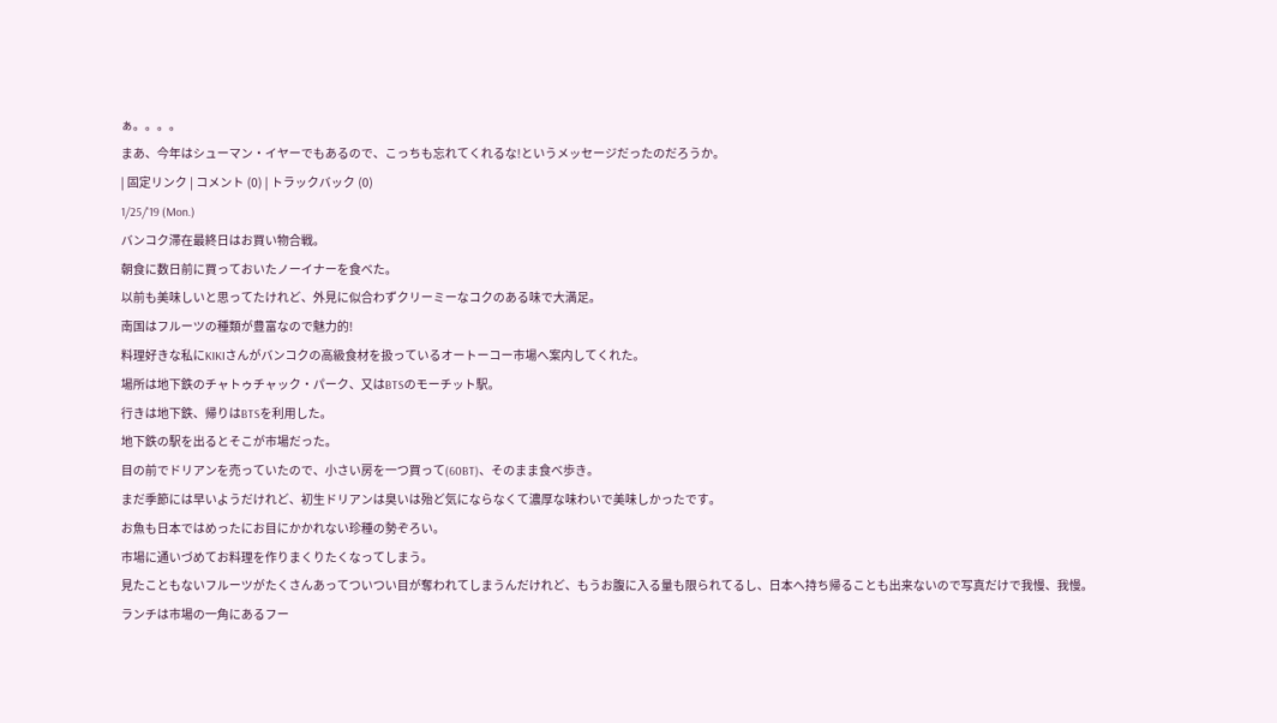ぁ。。。。
まあ、今年はシューマン・イヤーでもあるので、こっちも忘れてくれるな!というメッセージだったのだろうか。
| 固定リンク | コメント (0) | トラックバック (0)
1/25/'19 (Mon.)
バンコク滞在最終日はお買い物合戦。
朝食に数日前に買っておいたノーイナーを食べた。
以前も美味しいと思ってたけれど、外見に似合わずクリーミーなコクのある味で大満足。
南国はフルーツの種類が豊富なので魅力的!
料理好きな私にKIKIさんがバンコクの高級食材を扱っているオートーコー市場へ案内してくれた。
場所は地下鉄のチャトゥチャック・パーク、又はBTSのモーチット駅。
行きは地下鉄、帰りはBTSを利用した。
地下鉄の駅を出るとそこが市場だった。
目の前でドリアンを売っていたので、小さい房を一つ買って(60BT)、そのまま食べ歩き。
まだ季節には早いようだけれど、初生ドリアンは臭いは殆ど気にならなくて濃厚な味わいで美味しかったです。
お魚も日本ではめったにお目にかかれない珍種の勢ぞろい。
市場に通いづめてお料理を作りまくりたくなってしまう。
見たこともないフルーツがたくさんあってついつい目が奪われてしまうんだけれど、もうお腹に入る量も限られてるし、日本へ持ち帰ることも出来ないので写真だけで我慢、我慢。
ランチは市場の一角にあるフー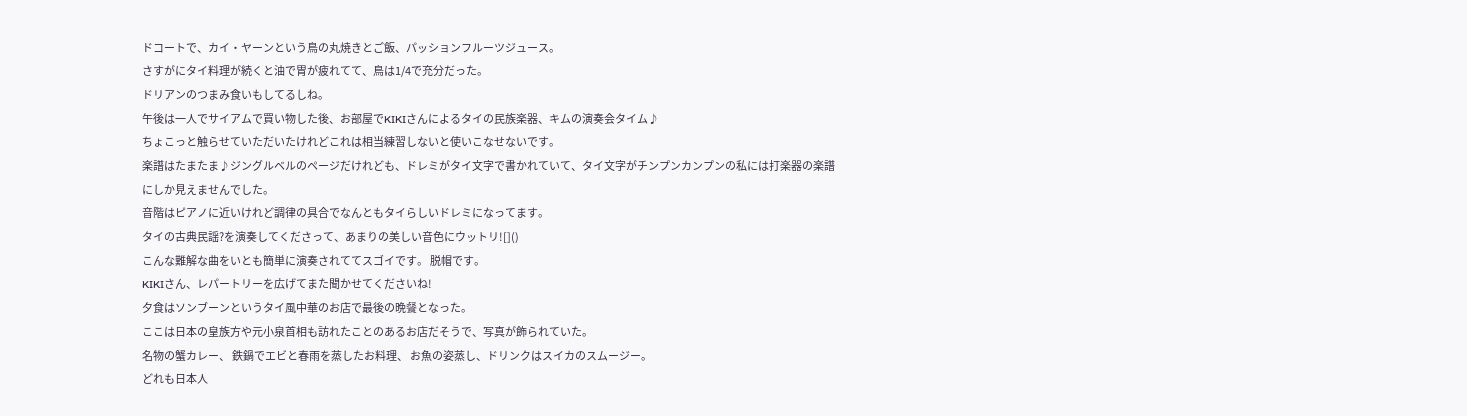ドコートで、カイ・ヤーンという鳥の丸焼きとご飯、パッションフルーツジュース。
さすがにタイ料理が続くと油で胃が疲れてて、鳥は1/4で充分だった。
ドリアンのつまみ食いもしてるしね。
午後は一人でサイアムで買い物した後、お部屋でKIKIさんによるタイの民族楽器、キムの演奏会タイム♪
ちょこっと触らせていただいたけれどこれは相当練習しないと使いこなせないです。
楽譜はたまたま♪ジングルベルのページだけれども、ドレミがタイ文字で書かれていて、タイ文字がチンプンカンプンの私には打楽器の楽譜にしか見えませんでした。
音階はピアノに近いけれど調律の具合でなんともタイらしいドレミになってます。
タイの古典民謡?を演奏してくださって、あまりの美しい音色にウットリ![]()
こんな難解な曲をいとも簡単に演奏されててスゴイです。 脱帽です。
KIKIさん、レパートリーを広げてまた聞かせてくださいね!
夕食はソンブーンというタイ風中華のお店で最後の晩餐となった。
ここは日本の皇族方や元小泉首相も訪れたことのあるお店だそうで、写真が飾られていた。
名物の蟹カレー、 鉄鍋でエビと春雨を蒸したお料理、 お魚の姿蒸し、ドリンクはスイカのスムージー。
どれも日本人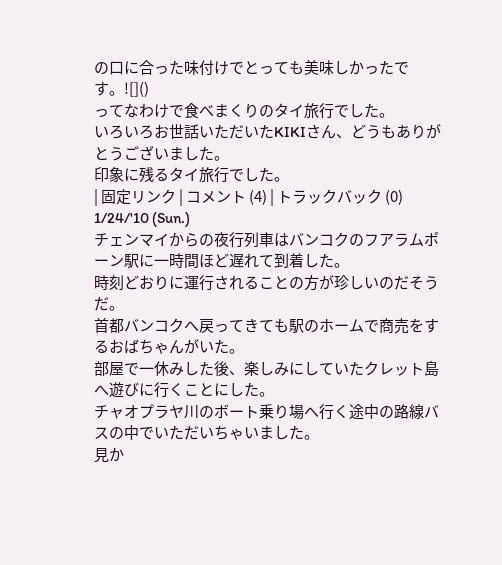の口に合った味付けでとっても美味しかったです。![]()
ってなわけで食べまくりのタイ旅行でした。
いろいろお世話いただいたKIKIさん、どうもありがとうございました。
印象に残るタイ旅行でした。
| 固定リンク | コメント (4) | トラックバック (0)
1/24/'10 (Sun.)
チェンマイからの夜行列車はバンコクのフアラムポーン駅に一時間ほど遅れて到着した。
時刻どおりに運行されることの方が珍しいのだそうだ。
首都バンコクへ戻ってきても駅のホームで商売をするおばちゃんがいた。
部屋で一休みした後、楽しみにしていたクレット島へ遊びに行くことにした。
チャオプラヤ川のボート乗り場へ行く途中の路線バスの中でいただいちゃいました。
見か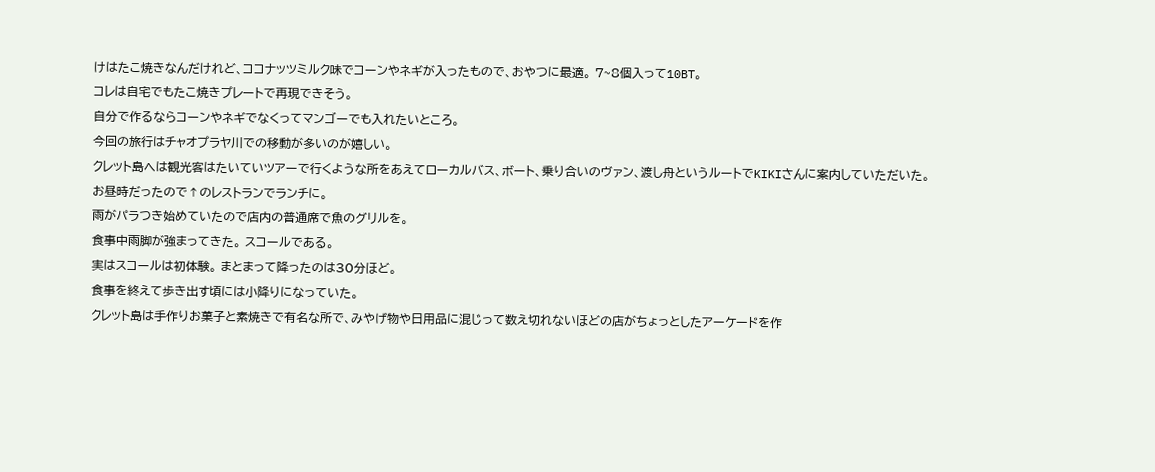けはたこ焼きなんだけれど、ココナッツミルク味でコーンやネギが入ったもので、おやつに最適。 7~8個入って10BT。
コレは自宅でもたこ焼きプレートで再現できそう。
自分で作るならコーンやネギでなくってマンゴーでも入れたいところ。
今回の旅行はチャオプラヤ川での移動が多いのが嬉しい。
クレット島へは観光客はたいていツアーで行くような所をあえてローカルバス、ボート、乗り合いのヴァン、渡し舟というルートでKIKIさんに案内していただいた。
お昼時だったので↑のレストランでランチに。
雨がパラつき始めていたので店内の普通席で魚のグリルを。
食事中雨脚が強まってきた。 スコールである。
実はスコールは初体験。 まとまって降ったのは30分ほど。
食事を終えて歩き出す頃には小降りになっていた。
クレット島は手作りお菓子と素焼きで有名な所で、みやげ物や日用品に混じって数え切れないほどの店がちょっとしたアーケードを作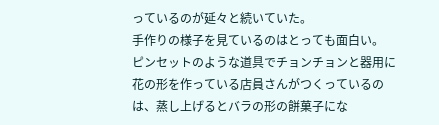っているのが延々と続いていた。
手作りの様子を見ているのはとっても面白い。
ピンセットのような道具でチョンチョンと器用に花の形を作っている店員さんがつくっているのは、蒸し上げるとバラの形の餅菓子にな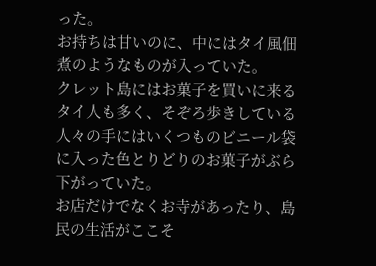った。
お持ちは甘いのに、中にはタイ風佃煮のようなものが入っていた。
クレット島にはお菓子を買いに来るタイ人も多く、そぞろ歩きしている人々の手にはいくつものビニール袋に入った色とりどりのお菓子がぶら下がっていた。
お店だけでなくお寺があったり、島民の生活がここそ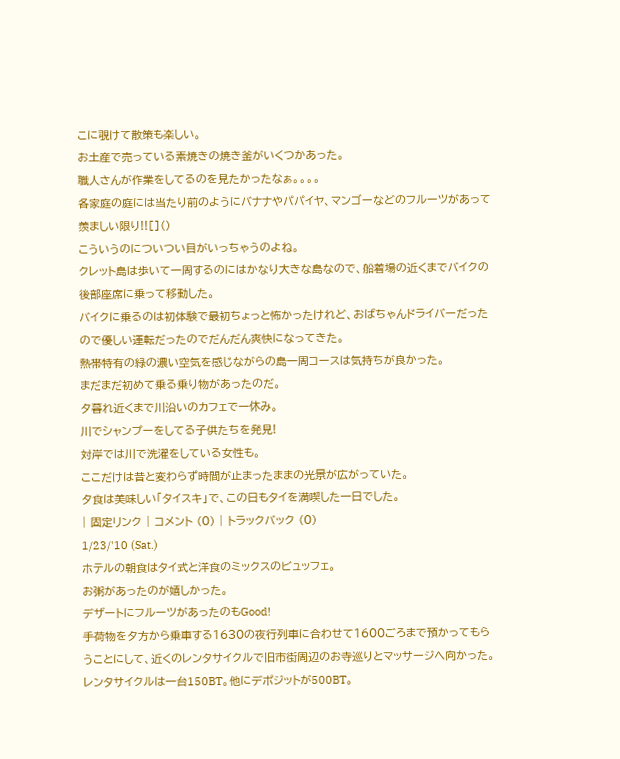こに覗けて散策も楽しい。
お土産で売っている素焼きの焼き釜がいくつかあった。
職人さんが作業をしてるのを見たかったなぁ。。。。
各家庭の庭には当たり前のようにバナナやパパイヤ、マンゴーなどのフルーツがあって羨ましい限り!![]()
こういうのについつい目がいっちゃうのよね。
クレット島は歩いて一周するのにはかなり大きな島なので、船着場の近くまでバイクの後部座席に乗って移動した。
バイクに乗るのは初体験で最初ちょっと怖かったけれど、おばちゃんドライバーだったので優しい運転だったのでだんだん爽快になってきた。
熱帯特有の緑の濃い空気を感じながらの島一周コースは気持ちが良かった。
まだまだ初めて乗る乗り物があったのだ。
夕暮れ近くまで川沿いのカフェで一休み。
川でシャンプーをしてる子供たちを発見!
対岸では川で洗濯をしている女性も。
ここだけは昔と変わらず時間が止まったままの光景が広がっていた。
夕食は美味しい「タイスキ」で、この日もタイを満喫した一日でした。
| 固定リンク | コメント (0) | トラックバック (0)
1/23/'10 (Sat.)
ホテルの朝食はタイ式と洋食のミックスのビュッフェ。
お粥があったのが嬉しかった。
デザートにフルーツがあったのもGood!
手荷物を夕方から乗車する1630の夜行列車に合わせて1600ごろまで預かってもらうことにして、近くのレンタサイクルで旧市街周辺のお寺巡りとマッサージへ向かった。
レンタサイクルは一台150BT。他にデポジットが500BT。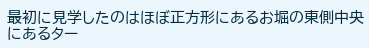最初に見学したのはほぼ正方形にあるお堀の東側中央にあるター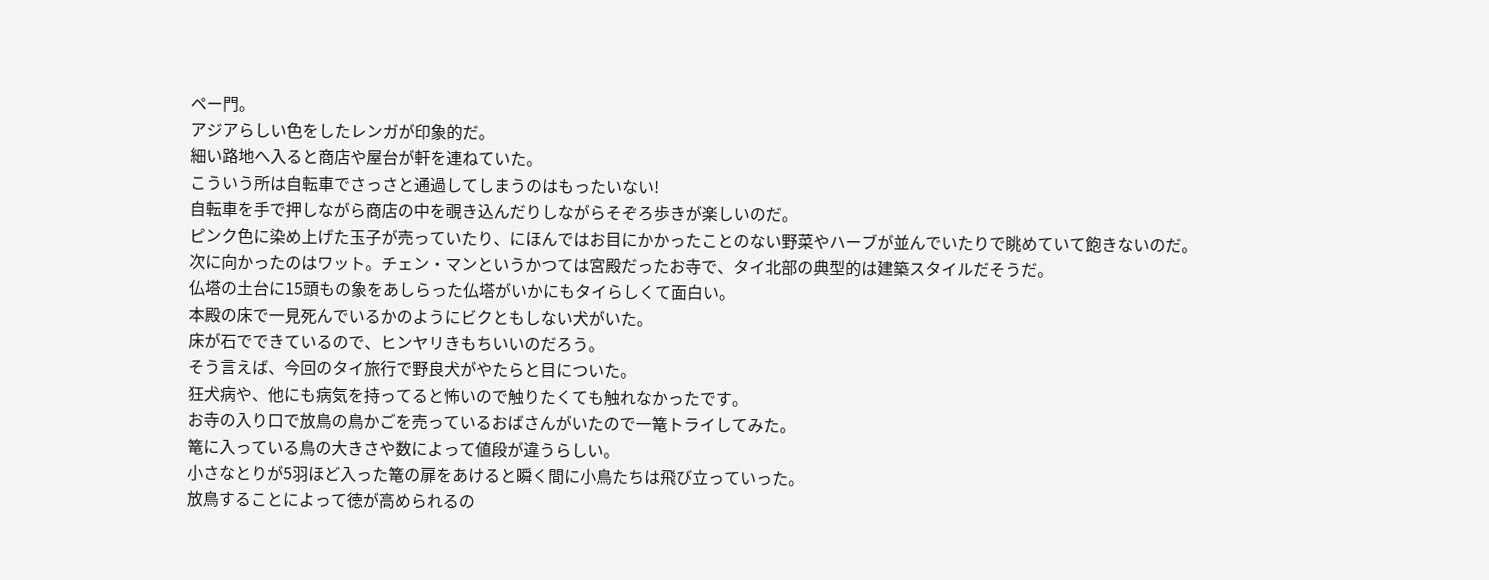ペー門。
アジアらしい色をしたレンガが印象的だ。
細い路地へ入ると商店や屋台が軒を連ねていた。
こういう所は自転車でさっさと通過してしまうのはもったいない!
自転車を手で押しながら商店の中を覗き込んだりしながらそぞろ歩きが楽しいのだ。
ピンク色に染め上げた玉子が売っていたり、にほんではお目にかかったことのない野菜やハーブが並んでいたりで眺めていて飽きないのだ。
次に向かったのはワット。チェン・マンというかつては宮殿だったお寺で、タイ北部の典型的は建築スタイルだそうだ。
仏塔の土台に15頭もの象をあしらった仏塔がいかにもタイらしくて面白い。
本殿の床で一見死んでいるかのようにビクともしない犬がいた。
床が石でできているので、ヒンヤリきもちいいのだろう。
そう言えば、今回のタイ旅行で野良犬がやたらと目についた。
狂犬病や、他にも病気を持ってると怖いので触りたくても触れなかったです。
お寺の入り口で放鳥の鳥かごを売っているおばさんがいたので一篭トライしてみた。
篭に入っている鳥の大きさや数によって値段が違うらしい。
小さなとりが5羽ほど入った篭の扉をあけると瞬く間に小鳥たちは飛び立っていった。
放鳥することによって徳が高められるの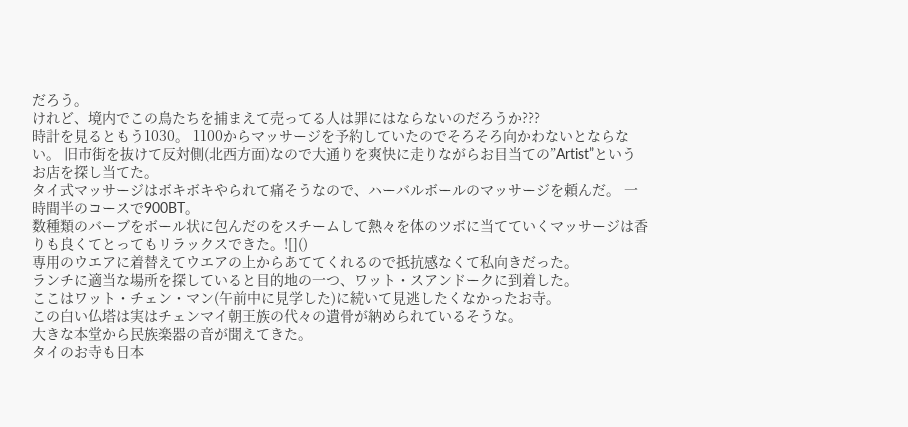だろう。
けれど、境内でこの鳥たちを捕まえて売ってる人は罪にはならないのだろうか???
時計を見るともう1030。 1100からマッサージを予約していたのでそろそろ向かわないとならない。 旧市街を抜けて反対側(北西方面)なので大通りを爽快に走りながらお目当ての”Artist”というお店を探し当てた。
タイ式マッサージはボキボキやられて痛そうなので、ハーバルボールのマッサージを頼んだ。 一時間半のコースで900BT。
数種類のバーブをボール状に包んだのをスチームして熱々を体のツボに当てていくマッサージは香りも良くてとってもリラックスできた。![]()
専用のウエアに着替えてウエアの上からあててくれるので抵抗感なくて私向きだった。
ランチに適当な場所を探していると目的地の一つ、ワット・スアンドークに到着した。
ここはワット・チェン・マン(午前中に見学した)に続いて見逃したくなかったお寺。
この白い仏塔は実はチェンマイ朝王族の代々の遺骨が納められているそうな。
大きな本堂から民族楽器の音が聞えてきた。
タイのお寺も日本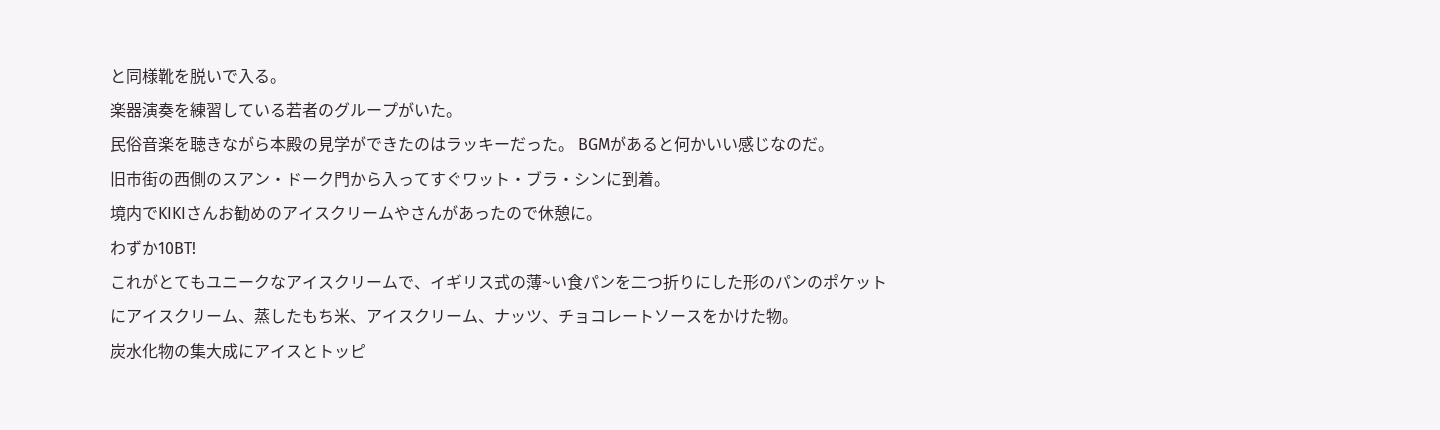と同様靴を脱いで入る。
楽器演奏を練習している若者のグループがいた。
民俗音楽を聴きながら本殿の見学ができたのはラッキーだった。 BGMがあると何かいい感じなのだ。
旧市街の西側のスアン・ドーク門から入ってすぐワット・ブラ・シンに到着。
境内でKIKIさんお勧めのアイスクリームやさんがあったので休憩に。
わずか10BT!
これがとてもユニークなアイスクリームで、イギリス式の薄~い食パンを二つ折りにした形のパンのポケットにアイスクリーム、蒸したもち米、アイスクリーム、ナッツ、チョコレートソースをかけた物。
炭水化物の集大成にアイスとトッピ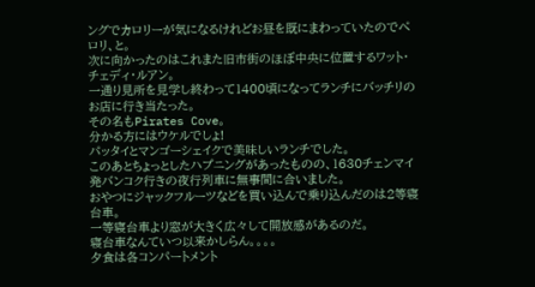ングでカロリーが気になるけれどお昼を既にまわっていたのでぺロリ、と。
次に向かったのはこれまた旧市街のほぼ中央に位置するワット・チェディ・ルアン。
一通り見所を見学し終わって1400頃になってランチにバッチリのお店に行き当たった。
その名もPirates Cove。
分かる方にはウケルでしょ!
パッタイとマンゴーシェイクで美味しいランチでした。
このあとちょっとしたハプニングがあったものの、1630チェンマイ発バンコク行きの夜行列車に無事間に合いました。
おやつにジャックフルーツなどを買い込んで乗り込んだのは2等寝台車。
一等寝台車より窓が大きく広々して開放感があるのだ。
寝台車なんていつ以来かしらん。。。。
夕食は各コンパートメント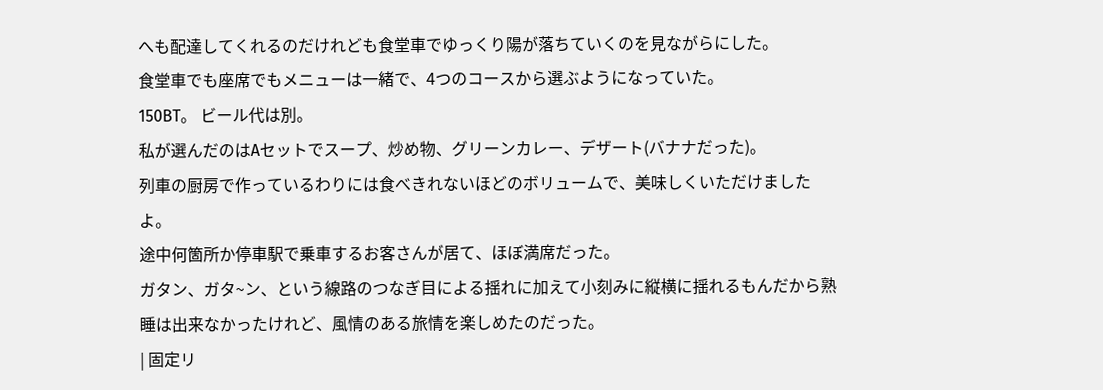へも配達してくれるのだけれども食堂車でゆっくり陽が落ちていくのを見ながらにした。
食堂車でも座席でもメニューは一緒で、4つのコースから選ぶようになっていた。
150BT。 ビール代は別。
私が選んだのはAセットでスープ、炒め物、グリーンカレー、デザート(バナナだった)。
列車の厨房で作っているわりには食べきれないほどのボリュームで、美味しくいただけましたよ。
途中何箇所か停車駅で乗車するお客さんが居て、ほぼ満席だった。
ガタン、ガタ~ン、という線路のつなぎ目による揺れに加えて小刻みに縦横に揺れるもんだから熟睡は出来なかったけれど、風情のある旅情を楽しめたのだった。
| 固定リ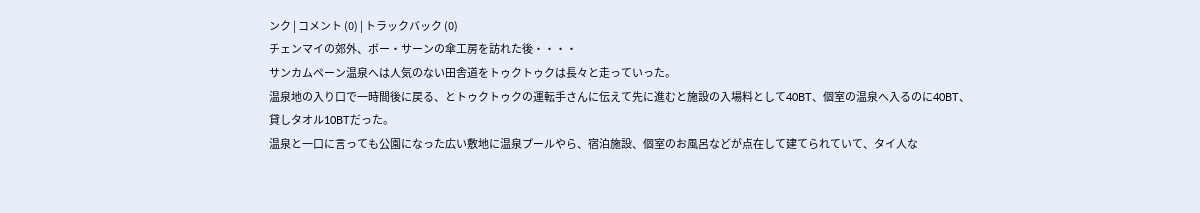ンク | コメント (0) | トラックバック (0)
チェンマイの郊外、ボー・サーンの傘工房を訪れた後・・・・
サンカムペーン温泉へは人気のない田舎道をトゥクトゥクは長々と走っていった。
温泉地の入り口で一時間後に戻る、とトゥクトゥクの運転手さんに伝えて先に進むと施設の入場料として40BT、個室の温泉へ入るのに40BT、貸しタオル10BTだった。
温泉と一口に言っても公園になった広い敷地に温泉プールやら、宿泊施設、個室のお風呂などが点在して建てられていて、タイ人な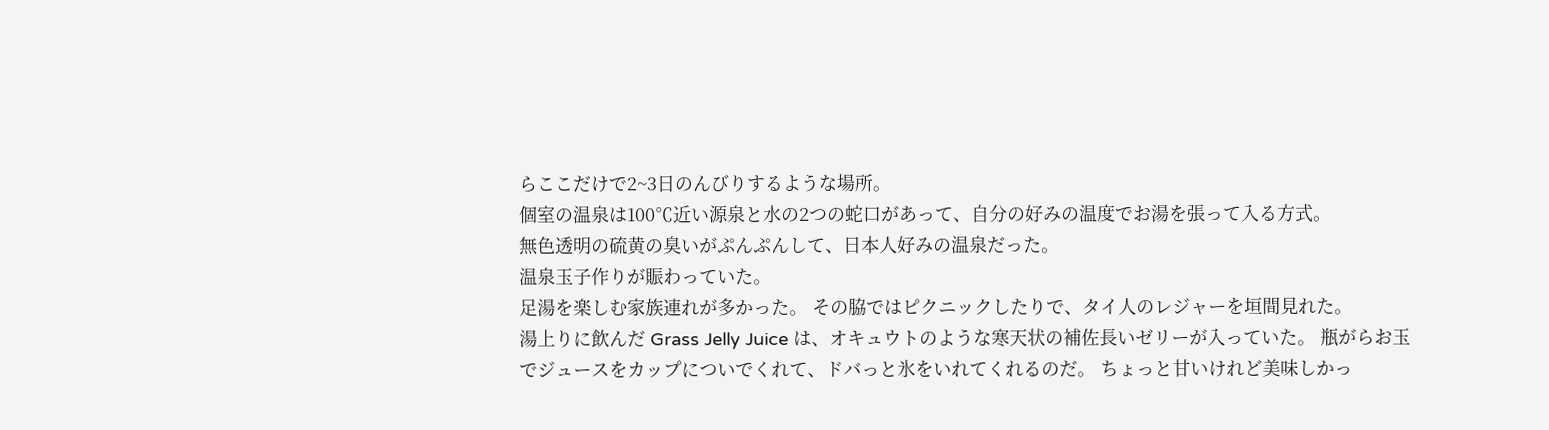らここだけで2~3日のんびりするような場所。
個室の温泉は100℃近い源泉と水の2つの蛇口があって、自分の好みの温度でお湯を張って入る方式。
無色透明の硫黄の臭いがぷんぷんして、日本人好みの温泉だった。
温泉玉子作りが賑わっていた。
足湯を楽しむ家族連れが多かった。 その脇ではピクニックしたりで、タイ人のレジャーを垣間見れた。
湯上りに飲んだ Grass Jelly Juice は、オキュウトのような寒天状の補佐長いゼリーが入っていた。 瓶がらお玉でジュースをカップについでくれて、ドバっと氷をいれてくれるのだ。 ちょっと甘いけれど美味しかっ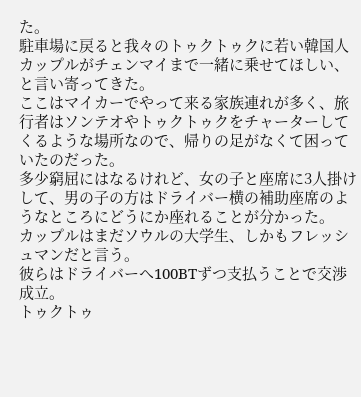た。
駐車場に戻ると我々のトゥクトゥクに若い韓国人カップルがチェンマイまで一緒に乗せてほしい、と言い寄ってきた。
ここはマイカーでやって来る家族連れが多く、旅行者はソンテオやトゥクトゥクをチャーターしてくるような場所なので、帰りの足がなくて困っていたのだった。
多少窮屈にはなるけれど、女の子と座席に3人掛けして、男の子の方はドライバー横の補助座席のようなところにどうにか座れることが分かった。
カップルはまだソウルの大学生、しかもフレッシュマンだと言う。
彼らはドライバーへ100BTずつ支払うことで交渉成立。
トゥクトゥ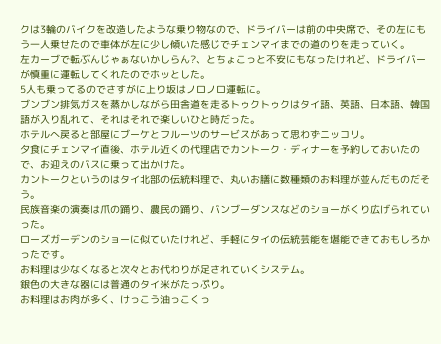クは3輪のバイクを改造したような乗り物なので、ドライバーは前の中央席で、その左にもう一人乗せたので車体が左に少し傾いた感じでチェンマイまでの道のりを走っていく。
左カーブで転ぶんじゃぁないかしらん?、とちょこっと不安にもなったけれど、ドライバーが慎重に運転してくれたのでホッとした。
5人も乗ってるのでさすがに上り坂はノロノロ運転に。
ブンブン排気ガスを蒸かしながら田舎道を走るトゥクトゥクはタイ語、英語、日本語、韓国語が入り乱れて、それはそれで楽しいひと時だった。
ホテルへ戻ると部屋にブーケとフルーツのサービスがあって思わずニッコリ。
夕食にチェンマイ直後、ホテル近くの代理店でカントーク・ディナーを予約しておいたので、お迎えのバスに乗って出かけた。
カントークというのはタイ北部の伝統料理で、丸いお膳に数種類のお料理が並んだものだそう。
民族音楽の演奏は爪の踊り、農民の踊り、バンブーダンスなどのショーがくり広げられていった。
ローズガーデンのショーに似ていたけれど、手軽にタイの伝統芸能を堪能できておもしろかったです。
お料理は少なくなると次々とお代わりが足されていくシステム。
銀色の大きな器には普通のタイ米がたっぷり。
お料理はお肉が多く、けっこう油っこくっ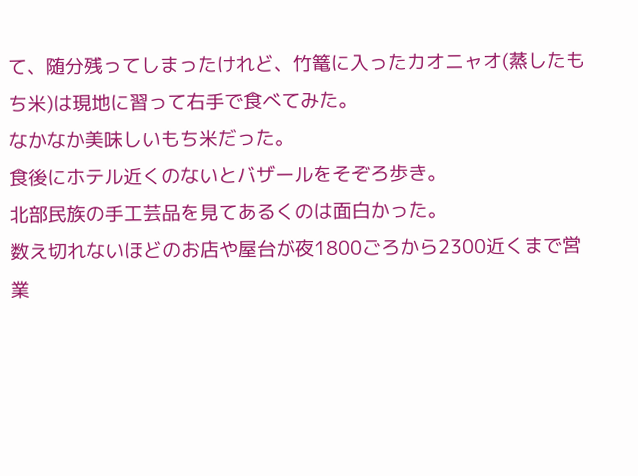て、随分残ってしまったけれど、竹篭に入ったカオニャオ(蒸したもち米)は現地に習って右手で食べてみた。
なかなか美味しいもち米だった。
食後にホテル近くのないとバザールをそぞろ歩き。
北部民族の手工芸品を見てあるくのは面白かった。
数え切れないほどのお店や屋台が夜1800ごろから2300近くまで営業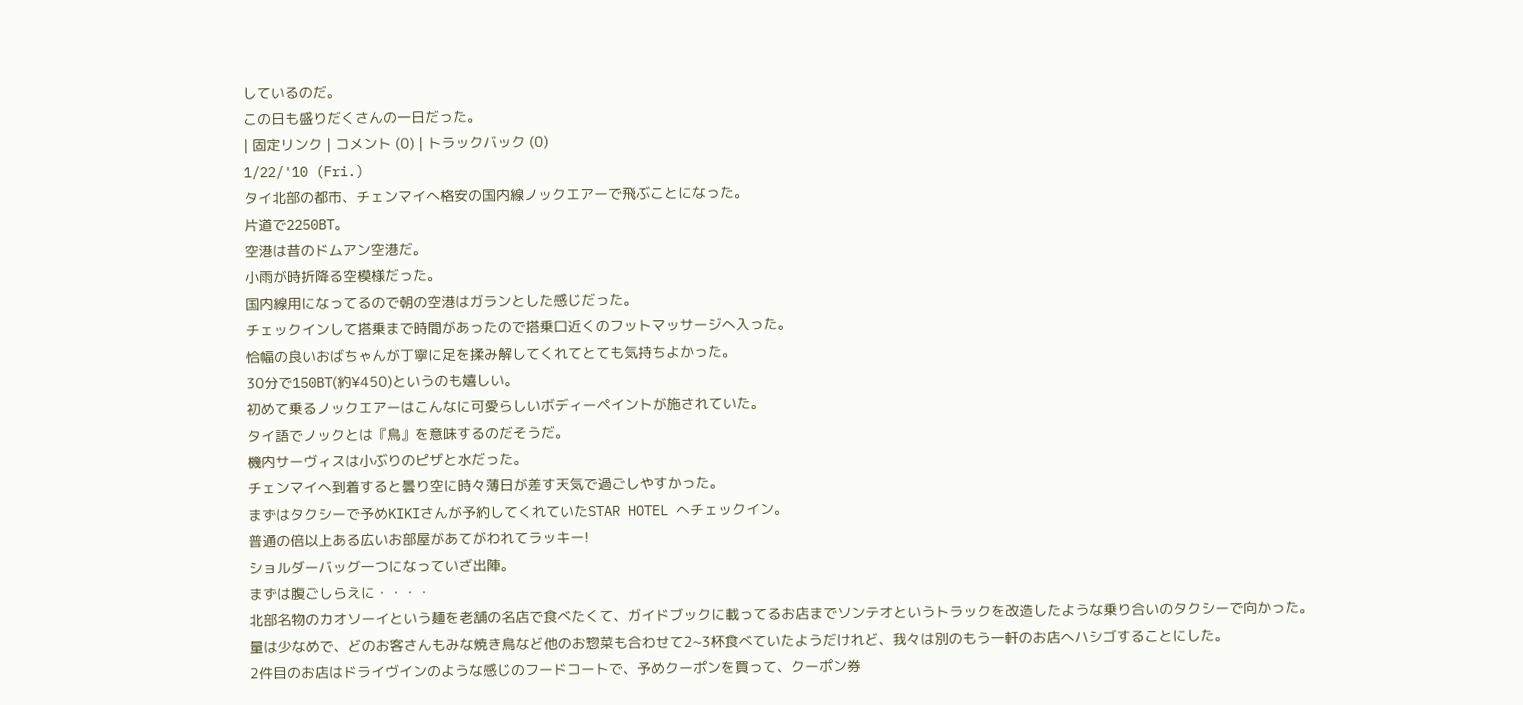しているのだ。
この日も盛りだくさんの一日だった。
| 固定リンク | コメント (0) | トラックバック (0)
1/22/'10 (Fri.)
タイ北部の都市、チェンマイへ格安の国内線ノックエアーで飛ぶことになった。
片道で2250BT。
空港は昔のドムアン空港だ。
小雨が時折降る空模様だった。
国内線用になってるので朝の空港はガランとした感じだった。
チェックインして搭乗まで時間があったので搭乗口近くのフットマッサージへ入った。
恰幅の良いおばちゃんが丁寧に足を揉み解してくれてとても気持ちよかった。
30分で150BT(約¥450)というのも嬉しい。
初めて乗るノックエアーはこんなに可愛らしいボディーペイントが施されていた。
タイ語でノックとは『鳥』を意味するのだそうだ。
機内サーヴィスは小ぶりのピザと水だった。
チェンマイへ到着すると曇り空に時々薄日が差す天気で過ごしやすかった。
まずはタクシーで予めKIKIさんが予約してくれていたSTAR HOTEL へチェックイン。
普通の倍以上ある広いお部屋があてがわれてラッキー!
ショルダーバッグ一つになっていざ出陣。
まずは腹ごしらえに・・・・
北部名物のカオソーイという麺を老舗の名店で食べたくて、ガイドブックに載ってるお店までソンテオというトラックを改造したような乗り合いのタクシーで向かった。
量は少なめで、どのお客さんもみな焼き鳥など他のお惣菜も合わせて2~3杯食べていたようだけれど、我々は別のもう一軒のお店へハシゴすることにした。
2件目のお店はドライヴインのような感じのフードコートで、予めクーポンを買って、クーポン券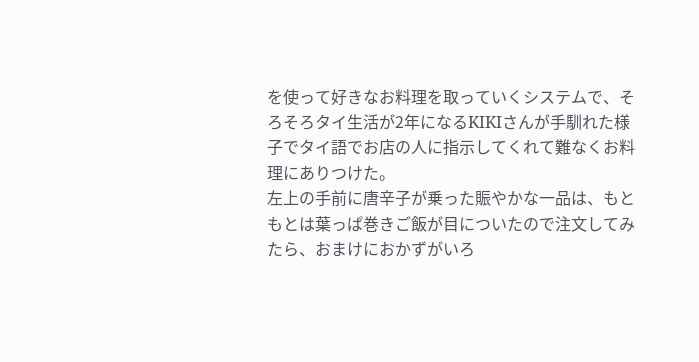を使って好きなお料理を取っていくシステムで、そろそろタイ生活が2年になるKIKIさんが手馴れた様子でタイ語でお店の人に指示してくれて難なくお料理にありつけた。
左上の手前に唐辛子が乗った賑やかな一品は、もともとは葉っぱ巻きご飯が目についたので注文してみたら、おまけにおかずがいろ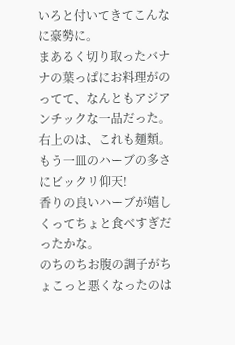いろと付いてきてこんなに豪勢に。
まあるく切り取ったバナナの葉っぱにお料理がのってて、なんともアジアンチックな一品だった。
右上のは、これも麺類。もう一皿のハーブの多さにビックリ仰天!
香りの良いハーブが嬉しくってちょと食べすぎだったかな。
のちのちお腹の調子がちょこっと悪くなったのは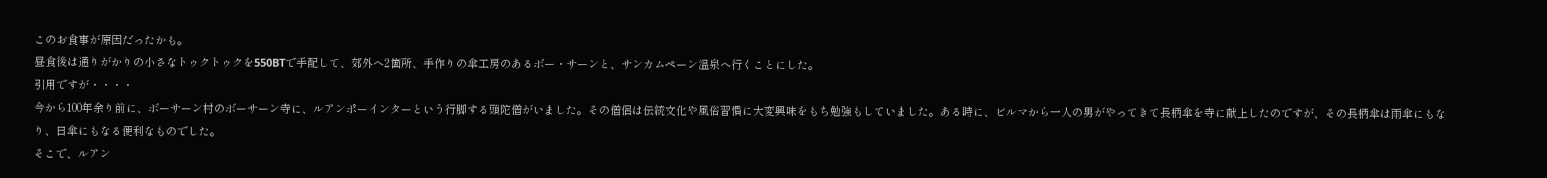このお食事が原因だったかも。
昼食後は通りがかりの小さなトゥクトゥクを550BTで手配して、郊外へ2箇所、手作りの傘工房のあるボー・サーンと、サンカムペーン温泉へ行くことにした。
引用ですが・・・・
今から100年余り前に、ボーサーン村のボーサーン寺に、ルアンポーインターという行脚する頭陀僧がいました。その僧侶は伝統文化や風俗習慣に大変興味をもち勉強もしていました。ある時に、ビルマから一人の男がやってきて長柄傘を寺に献上したのですが、その長柄傘は雨傘にもなり、日傘にもなる便利なものでした。
そこで、ルアン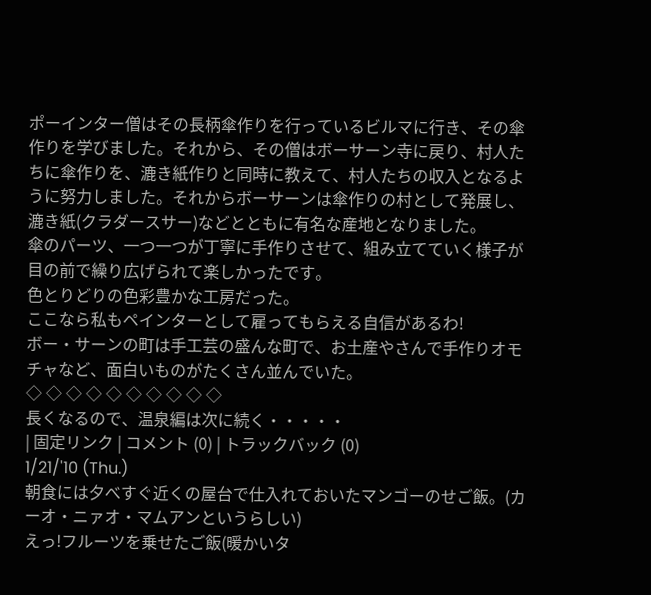ポーインター僧はその長柄傘作りを行っているビルマに行き、その傘作りを学びました。それから、その僧はボーサーン寺に戻り、村人たちに傘作りを、漉き紙作りと同時に教えて、村人たちの収入となるように努力しました。それからボーサーンは傘作りの村として発展し、漉き紙(クラダースサー)などとともに有名な産地となりました。
傘のパーツ、一つ一つが丁寧に手作りさせて、組み立てていく様子が目の前で繰り広げられて楽しかったです。
色とりどりの色彩豊かな工房だった。
ここなら私もペインターとして雇ってもらえる自信があるわ!
ボー・サーンの町は手工芸の盛んな町で、お土産やさんで手作りオモチャなど、面白いものがたくさん並んでいた。
◇ ◇ ◇ ◇ ◇ ◇ ◇ ◇ ◇ ◇
長くなるので、温泉編は次に続く・・・・・
| 固定リンク | コメント (0) | トラックバック (0)
1/21/'10 (Thu.)
朝食には夕べすぐ近くの屋台で仕入れておいたマンゴーのせご飯。(カーオ・ニァオ・マムアンというらしい)
えっ!フルーツを乗せたご飯(暖かいタ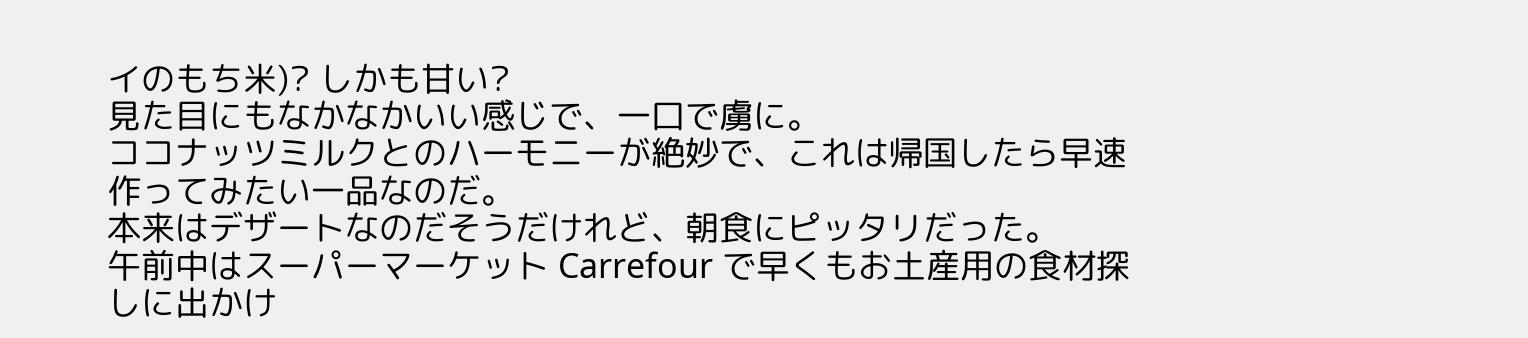イのもち米)? しかも甘い?
見た目にもなかなかいい感じで、一口で虜に。
ココナッツミルクとのハーモニーが絶妙で、これは帰国したら早速作ってみたい一品なのだ。
本来はデザートなのだそうだけれど、朝食にピッタリだった。
午前中はスーパーマーケット Carrefour で早くもお土産用の食材探しに出かけ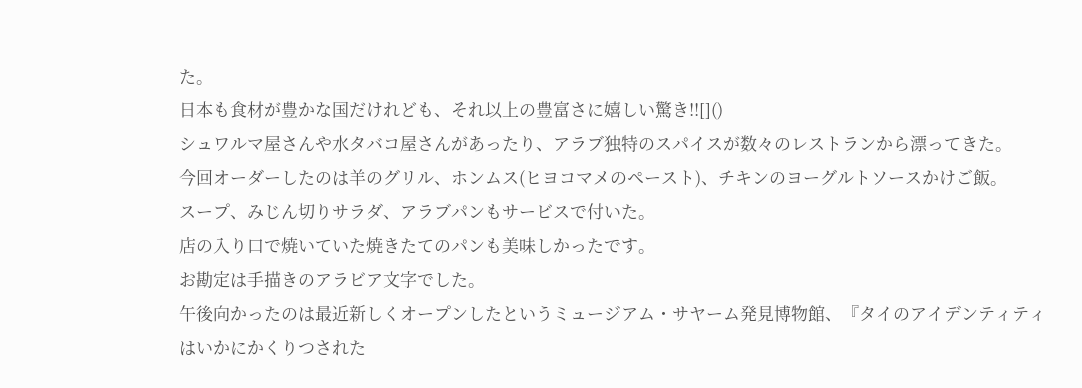た。
日本も食材が豊かな国だけれども、それ以上の豊富さに嬉しい驚き!![]()
シュワルマ屋さんや水タバコ屋さんがあったり、アラブ独特のスパイスが数々のレストランから漂ってきた。
今回オーダーしたのは羊のグリル、ホンムス(ヒヨコマメのペースト)、チキンのヨーグルトソースかけご飯。
スープ、みじん切りサラダ、アラブパンもサービスで付いた。
店の入り口で焼いていた焼きたてのパンも美味しかったです。
お勘定は手描きのアラビア文字でした。
午後向かったのは最近新しくオープンしたというミュージアム・サヤーム発見博物館、『タイのアイデンティティはいかにかくりつされた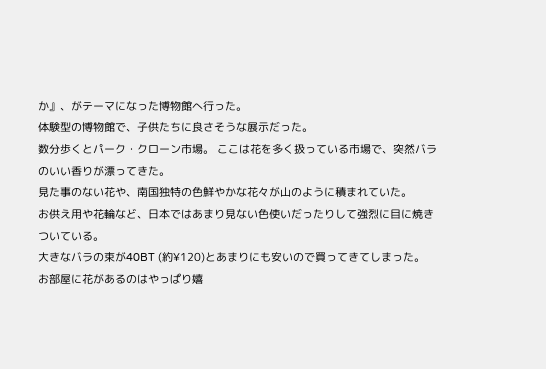か』、がテーマになった博物館へ行った。
体験型の博物館で、子供たちに良さそうな展示だった。
数分歩くとパーク・クローン市場。 ここは花を多く扱っている市場で、突然バラのいい香りが漂ってきた。
見た事のない花や、南国独特の色鮮やかな花々が山のように積まれていた。
お供え用や花輪など、日本ではあまり見ない色使いだったりして強烈に目に焼きついている。
大きなバラの束が40BT (約¥120)とあまりにも安いので買ってきてしまった。
お部屋に花があるのはやっぱり嬉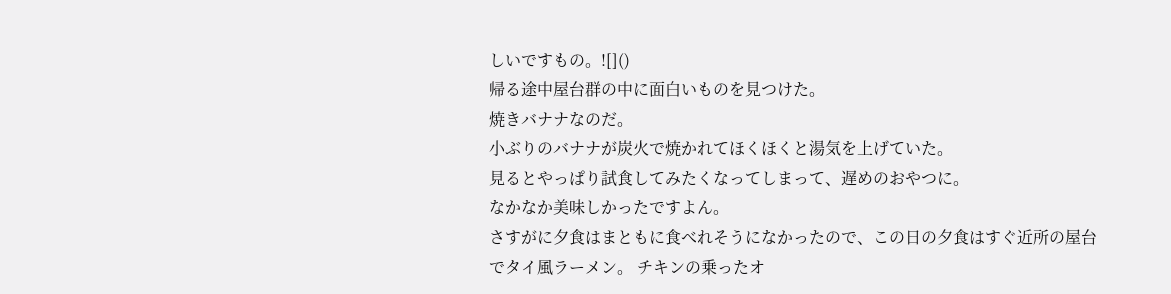しいですもの。![]()
帰る途中屋台群の中に面白いものを見つけた。
焼きバナナなのだ。
小ぶりのバナナが炭火で焼かれてほくほくと湯気を上げていた。
見るとやっぱり試食してみたくなってしまって、遅めのおやつに。
なかなか美味しかったですよん。
さすがに夕食はまともに食べれそうになかったので、この日の夕食はすぐ近所の屋台でタイ風ラーメン。 チキンの乗ったオ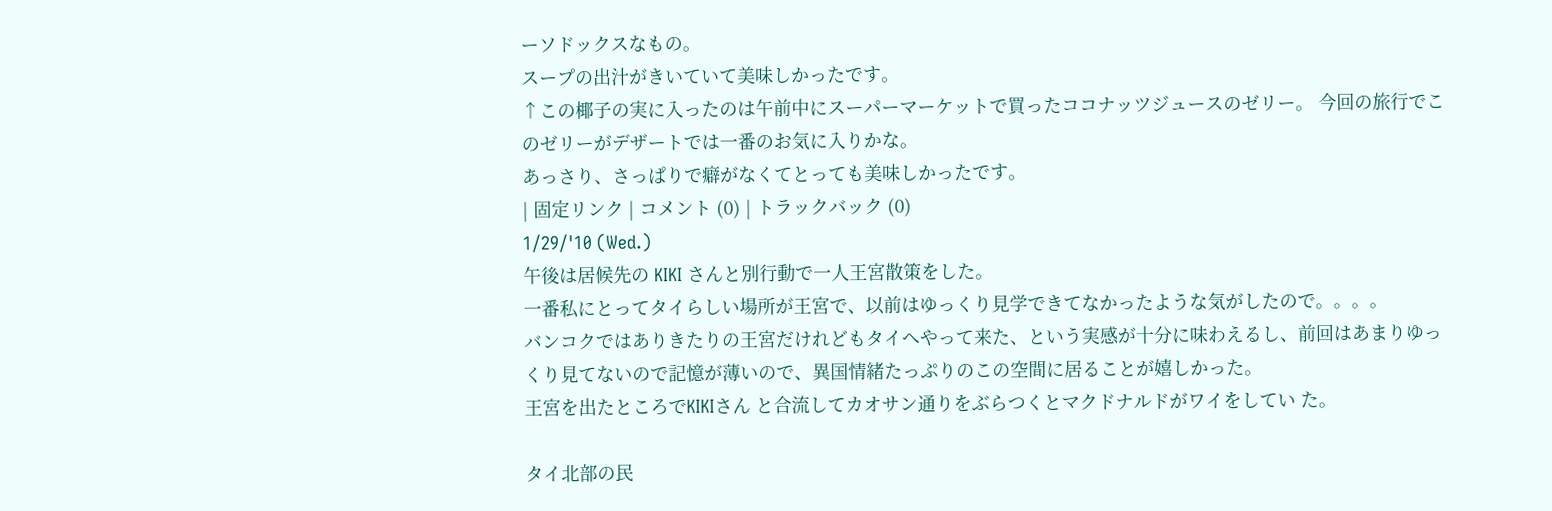ーソドックスなもの。
スープの出汁がきいていて美味しかったです。
↑この椰子の実に入ったのは午前中にスーパーマーケットで買ったココナッツジュースのゼリー。 今回の旅行でこのゼリーがデザートでは一番のお気に入りかな。
あっさり、さっぱりで癖がなくてとっても美味しかったです。
| 固定リンク | コメント (0) | トラックバック (0)
1/29/'10 (Wed.)
午後は居候先の KIKI さんと別行動で一人王宮散策をした。
一番私にとってタイらしい場所が王宮で、以前はゆっくり見学できてなかったような気がしたので。。。。
バンコクではありきたりの王宮だけれどもタイへやって来た、という実感が十分に味わえるし、前回はあまりゆっくり見てないので記憶が薄いので、異国情緒たっぷりのこの空間に居ることが嬉しかった。
王宮を出たところでKIKIさん と合流してカオサン通りをぶらつくとマクドナルドがワイをしてい た。

タイ北部の民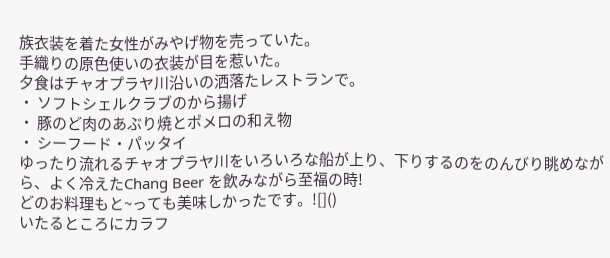族衣装を着た女性がみやげ物を売っていた。
手織りの原色使いの衣装が目を惹いた。
夕食はチャオプラヤ川沿いの洒落たレストランで。
・ ソフトシェルクラブのから揚げ
・ 豚のど肉のあぶり焼とポメロの和え物
・ シーフード・パッタイ
ゆったり流れるチャオプラヤ川をいろいろな船が上り、下りするのをのんびり眺めながら、よく冷えたChang Beer を飲みながら至福の時!
どのお料理もと~っても美味しかったです。![]()
いたるところにカラフ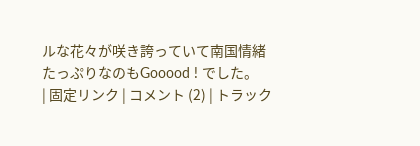ルな花々が咲き誇っていて南国情緒たっぷりなのもGooood ! でした。
| 固定リンク | コメント (2) | トラック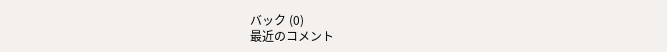バック (0)
最近のコメント